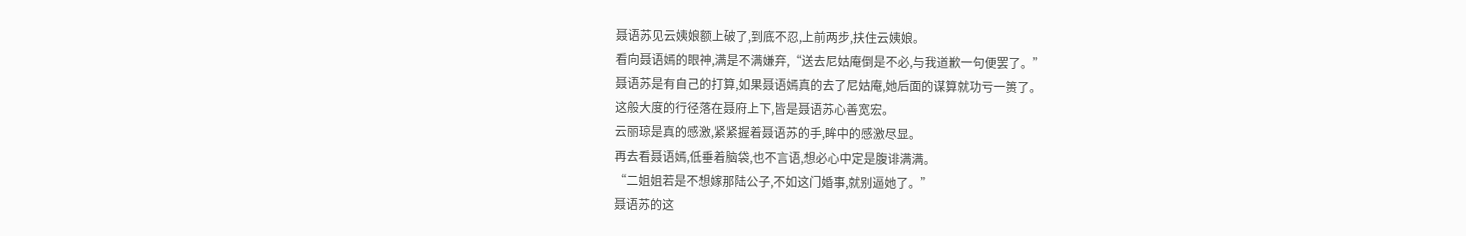聂语苏见云姨娘额上破了,到底不忍,上前两步,扶住云姨娘。
看向聂语嫣的眼神,满是不满嫌弃,“送去尼姑庵倒是不必,与我道歉一句便罢了。”
聂语苏是有自己的打算,如果聂语嫣真的去了尼姑庵,她后面的谋算就功亏一篑了。
这般大度的行径落在聂府上下,皆是聂语苏心善宽宏。
云丽琼是真的感激,紧紧握着聂语苏的手,眸中的感激尽显。
再去看聂语嫣,低垂着脑袋,也不言语,想必心中定是腹诽满满。
“二姐姐若是不想嫁那陆公子,不如这门婚事,就别逼她了。”
聂语苏的这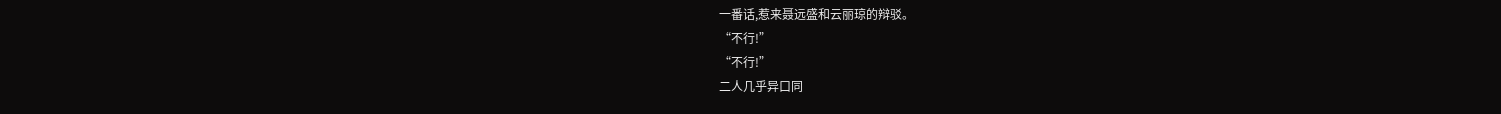一番话,惹来聂远盛和云丽琼的辩驳。
“不行!”
“不行!”
二人几乎异口同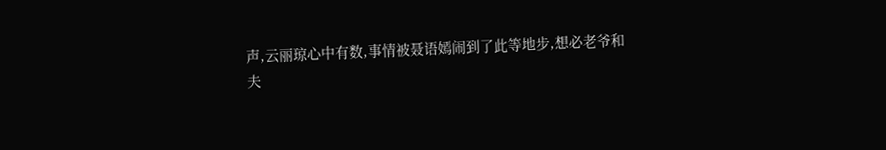声,云丽琼心中有数,事情被聂语嫣闹到了此等地步,想必老爷和夫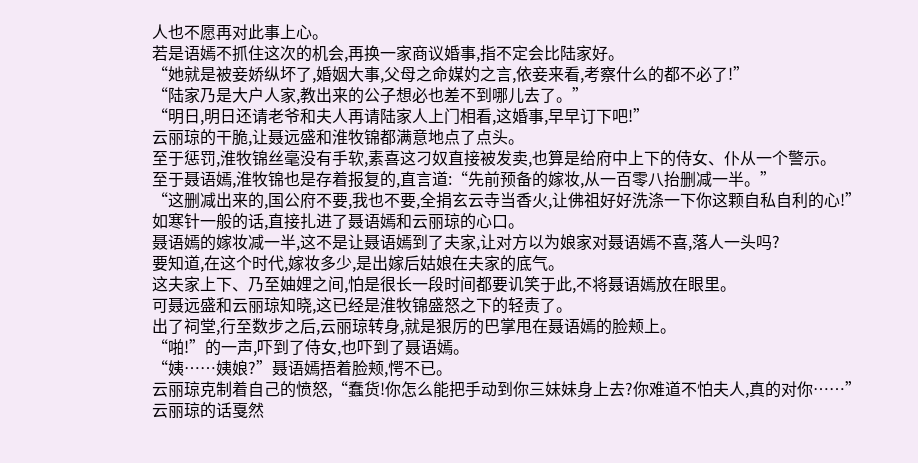人也不愿再对此事上心。
若是语嫣不抓住这次的机会,再换一家商议婚事,指不定会比陆家好。
“她就是被妾娇纵坏了,婚姻大事,父母之命媒妁之言,依妾来看,考察什么的都不必了!”
“陆家乃是大户人家,教出来的公子想必也差不到哪儿去了。”
“明日,明日还请老爷和夫人再请陆家人上门相看,这婚事,早早订下吧!”
云丽琼的干脆,让聂远盛和淮牧锦都满意地点了点头。
至于惩罚,淮牧锦丝毫没有手软,素喜这刁奴直接被发卖,也算是给府中上下的侍女、仆从一个警示。
至于聂语嫣,淮牧锦也是存着报复的,直言道:“先前预备的嫁妆,从一百零八抬删减一半。”
“这删减出来的,国公府不要,我也不要,全捐玄云寺当香火,让佛祖好好洗涤一下你这颗自私自利的心!”
如寒针一般的话,直接扎进了聂语嫣和云丽琼的心口。
聂语嫣的嫁妆减一半,这不是让聂语嫣到了夫家,让对方以为娘家对聂语嫣不喜,落人一头吗?
要知道,在这个时代,嫁妆多少,是出嫁后姑娘在夫家的底气。
这夫家上下、乃至妯娌之间,怕是很长一段时间都要讥笑于此,不将聂语嫣放在眼里。
可聂远盛和云丽琼知晓,这已经是淮牧锦盛怒之下的轻责了。
出了祠堂,行至数步之后,云丽琼转身,就是狠厉的巴掌甩在聂语嫣的脸颊上。
“啪!”的一声,吓到了侍女,也吓到了聂语嫣。
“姨……姨娘?”聂语嫣捂着脸颊,愕不已。
云丽琼克制着自己的愤怒,“蠢货!你怎么能把手动到你三妹妹身上去?你难道不怕夫人,真的对你……”
云丽琼的话戛然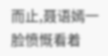而止,聂语嫣一脸愤慨看着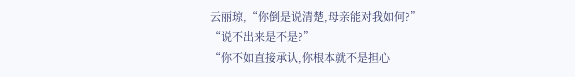云丽琼,“你倒是说清楚,母亲能对我如何?”
“说不出来是不是?”
“你不如直接承认,你根本就不是担心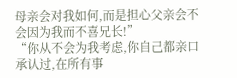母亲会对我如何,而是担心父亲会不会因为我而不喜兄长!”
“你从不会为我考虑,你自己都亲口承认过,在所有事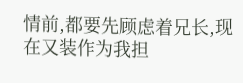情前,都要先顾虑着兄长,现在又装作为我担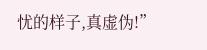忧的样子,真虚伪!”